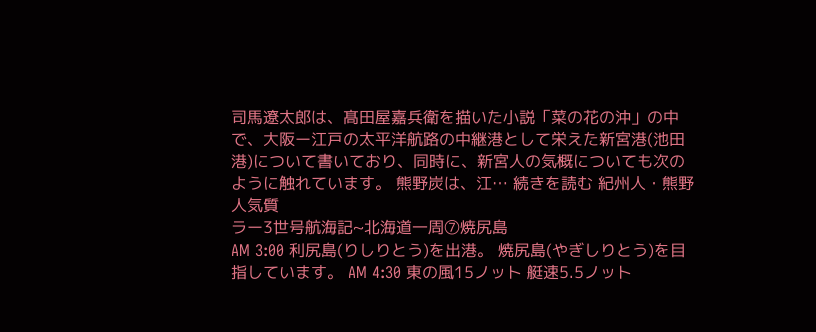司馬遼太郎は、髙田屋嘉兵衛を描いた小説「菜の花の沖」の中で、大阪ー江戸の太平洋航路の中継港として栄えた新宮港(池田港)について書いており、同時に、新宮人の気概についても次のように触れています。 熊野炭は、江… 続きを読む 紀州人・熊野人気質
ラー3世号航海記~北海道一周⑦焼尻島
AM 3:00 利尻島(りしりとう)を出港。 焼尻島(やぎしりとう)を目指しています。 AM 4:30 東の風15ノット 艇速5.5ノット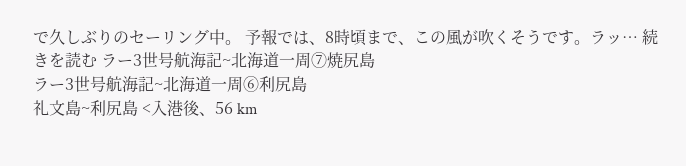で久しぶりのセーリング中。 予報では、8時頃まで、この風が吹くそうです。ラッ… 続きを読む ラー3世号航海記~北海道一周⑦焼尻島
ラー3世号航海記~北海道一周⑥利尻島
礼文島~利尻島 <入港後、56 km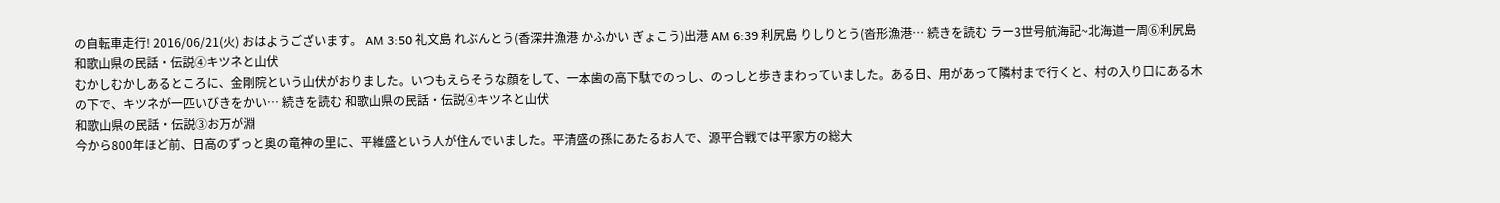の自転車走行! 2016/06/21(火) おはようございます。 AM 3:50 礼文島 れぶんとう(香深井漁港 かふかい ぎょこう)出港 AM 6:39 利尻島 りしりとう(沓形漁港… 続きを読む ラー3世号航海記~北海道一周⑥利尻島
和歌山県の民話・伝説④キツネと山伏
むかしむかしあるところに、金剛院という山伏がおりました。いつもえらそうな顔をして、一本歯の高下駄でのっし、のっしと歩きまわっていました。ある日、用があって隣村まで行くと、村の入り口にある木の下で、キツネが一匹いびきをかい… 続きを読む 和歌山県の民話・伝説④キツネと山伏
和歌山県の民話・伝説③お万が淵
今から800年ほど前、日高のずっと奥の竜神の里に、平維盛という人が住んでいました。平清盛の孫にあたるお人で、源平合戦では平家方の総大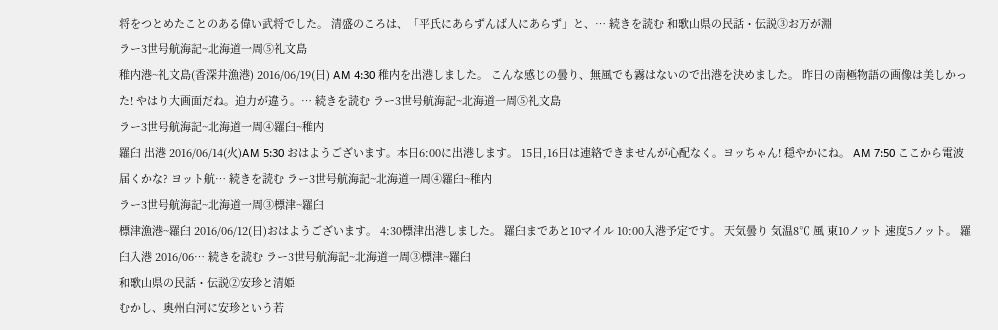将をつとめたことのある偉い武将でした。 清盛のころは、「平氏にあらずんば人にあらず」と、… 続きを読む 和歌山県の民話・伝説③お万が淵
ラー3世号航海記~北海道一周⑤礼文島
稚内港~礼文島(香深井漁港) 2016/06/19(日) AM 4:30 稚内を出港しました。 こんな感じの曇り、無風でも霧はないので出港を決めました。 昨日の南極物語の画像は美しかった! やはり大画面だね。迫力が違う。… 続きを読む ラー3世号航海記~北海道一周⑤礼文島
ラー3世号航海記~北海道一周④羅臼~稚内
羅臼 出港 2016/06/14(火)AM 5:30 おはようございます。本日6:00に出港します。 15日,16日は連絡できませんが心配なく。ヨッちゃん! 穏やかにね。 AM 7:50 ここから電波届くかな? ヨット航… 続きを読む ラー3世号航海記~北海道一周④羅臼~稚内
ラー3世号航海記~北海道一周③標津~羅臼
標津漁港~羅臼 2016/06/12(日)おはようございます。 4:30標津出港しました。 羅臼まであと10マイル 10:00入港予定です。 天気曇り 気温8℃ 風 東10ノット 速度5ノット。 羅臼入港 2016/06… 続きを読む ラー3世号航海記~北海道一周③標津~羅臼
和歌山県の民話・伝説②安珍と清姫
むかし、奥州白河に安珍という若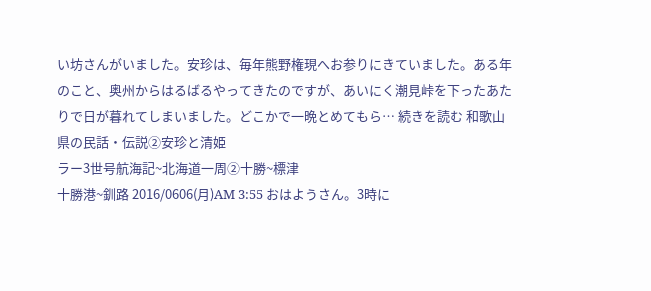い坊さんがいました。安珍は、毎年熊野権現へお参りにきていました。ある年のこと、奥州からはるばるやってきたのですが、あいにく潮見峠を下ったあたりで日が暮れてしまいました。どこかで一晩とめてもら… 続きを読む 和歌山県の民話・伝説②安珍と清姫
ラー3世号航海記~北海道一周②十勝~標津
十勝港~釧路 2016/0606(月)AM 3:55 おはようさん。3時に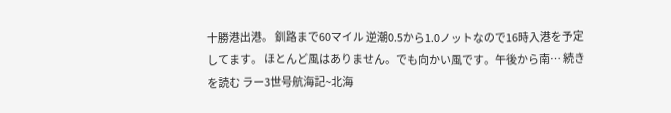十勝港出港。 釧路まで60マイル 逆潮0.5から1.0ノットなので16時入港を予定してます。 ほとんど風はありません。でも向かい風です。午後から南… 続きを読む ラー3世号航海記~北海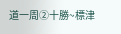道一周②十勝~標津